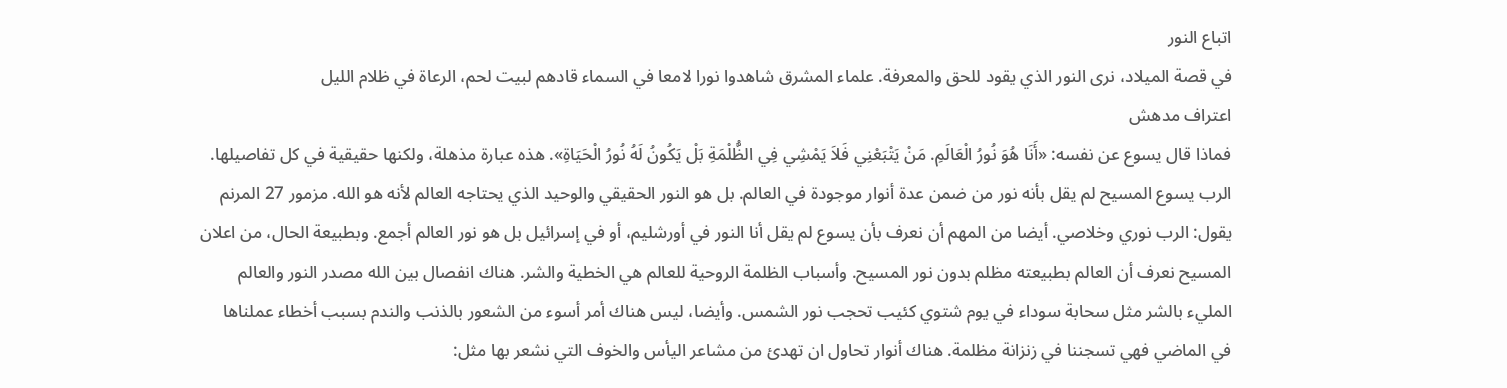اتباع النور
في قصة الميلاد، نرى النور الذي يقود للحق والمعرفة. علماء المشرق شاهدوا نورا لامعا في السماء قادهم لبيت لحم، الرعاة في ظلام الليل
اعتراف مدهش
فماذا قال يسوع عن نفسه: «أَنَا هُوَ نُورُ الْعَالَمِ. مَنْ يَتْبَعْنِي فَلاَ يَمْشِي فِي الظُّلْمَةِ بَلْ يَكُونُ لَهُ نُورُ الْحَيَاةِ». هذه عبارة مذهلة، ولكنها حقيقية في كل تفاصيلها. الرب يسوع المسيح لم يقل بأنه نور من ضمن عدة أنوار موجودة في العالم. بل هو النور الحقيقي والوحيد الذي يحتاجه العالم لأنه هو الله. مزمور 27 المرنم يقول: الرب نوري وخلاصي. أيضا من المهم أن نعرف بأن يسوع لم يقل أنا النور في أورشليم، أو في إسرائيل بل هو نور العالم أجمع. وبطبيعة الحال، من اعلان المسيح نعرف أن العالم بطبيعته مظلم بدون نور المسيح. وأسباب الظلمة الروحية للعالم هي الخطية والشر. هناك انفصال بين الله مصدر النور والعالم المليء بالشر مثل سحابة سوداء في يوم شتوي كئيب تحجب نور الشمس. وأيضا، ليس هناك أمر أسوء من الشعور بالذنب والندم بسبب أخطاء عملناها في الماضي فهي تسجننا في زنزانة مظلمة. هناك أنوار تحاول ان تهدئ من مشاعر اليأس والخوف التي نشعر بها مثل: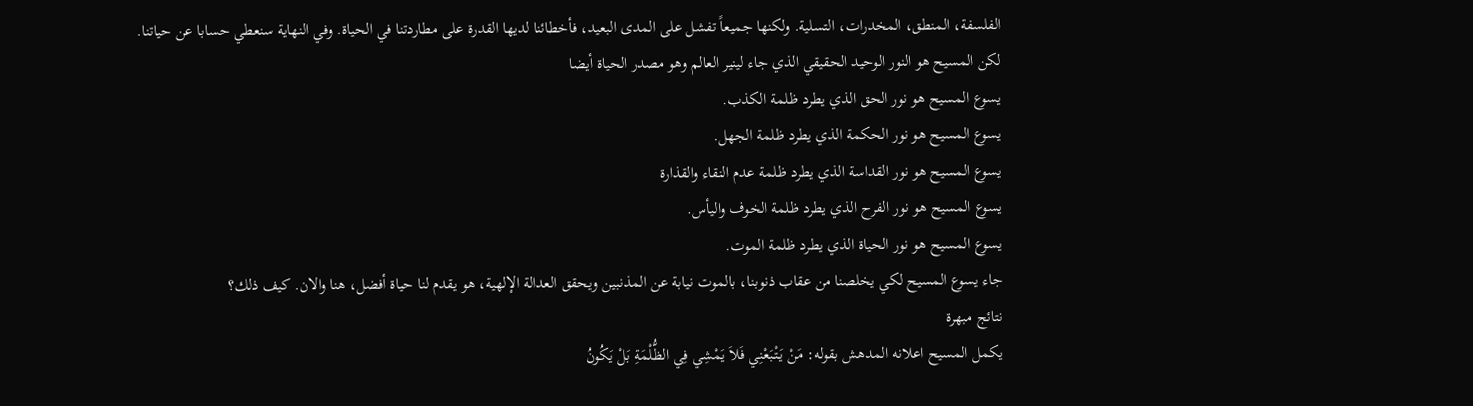الفلسفة، المنطق، المخدرات، التسلية. ولكنها جميعاً تفشل على المدى البعيد، فأخطائنا لديها القدرة على مطاردتنا في الحياة. وفي النهاية سنعطي حسابا عن حياتنا.
لكن المسيح هو النور الوحيد الحقيقي الذي جاء لينير العالم وهو مصدر الحياة أيضا
يسوع المسيح هو نور الحق الذي يطرد ظلمة الكذب.
يسوع المسيح هو نور الحكمة الذي يطرد ظلمة الجهل.
يسوع المسيح هو نور القداسة الذي يطرد ظلمة عدم النقاء والقذارة
يسوع المسيح هو نور الفرح الذي يطرد ظلمة الخوف واليأس.
يسوع المسيح هو نور الحياة الذي يطرد ظلمة الموت.
جاء يسوع المسيح لكي يخلصنا من عقاب ذنوبنا، بالموت نيابة عن المذنبين ويحقق العدالة الإلهية، هو يقدم لنا حياة أفضل، هنا والان. كيف ذلك؟
نتائج مبهرة
يكمل المسيح اعلانه المدهش بقوله: مَنْ يَتْبَعْنِي فَلاَ يَمْشِي فِي الظُّلْمَةِ بَلْ يَكُونُ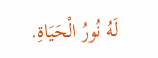لَهُ نُورُ الْحَيَاةِ.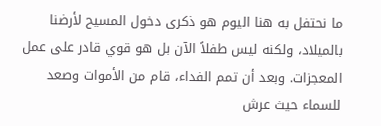ما نحتفل به هنا اليوم هو ذكرى دخول المسيح لأرضنا بالميلاد، ولكنه ليس طفلاً الآن بل هو قوي قادر على عمل المعجزات. وبعد أن تمم الفداء، قام من الأموات وصعد للسماء حيث عرش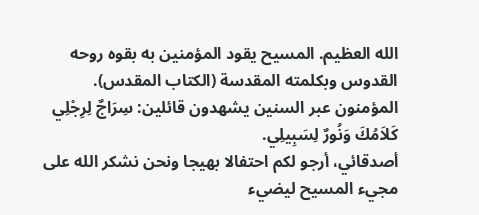الله العظيم. المسيح يقود المؤمنين به بقوه روحه القدوس وبكلمته المقدسة (الكتاب المقدس). المؤمنون عبر السنين يشهدون قائلين: سِرَاجٌ لِرِجْلِي كَلاَمُكَ وَنُورٌ لِسَبِيلِي.
أصدقائي، أرجو لكم احتفالا بهيجا ونحن نشكر الله على مجيء المسيح ليضيء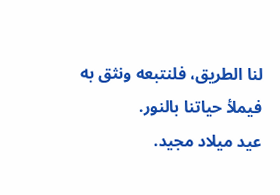لنا الطريق، فلنتبعه ونثق به فيملأ حياتنا بالنور.
عيد ميلاد مجيد.